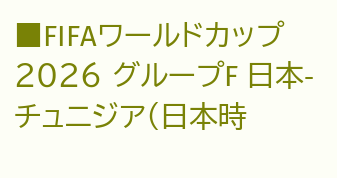■FIFAワールドカップ2026 グループF 日本-チュニジア(日本時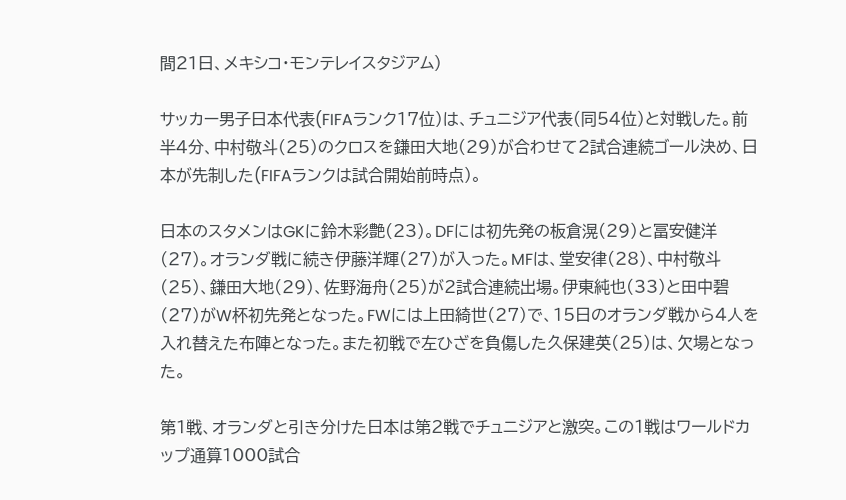間21日、メキシコ・モンテレイスタジアム)

サッカー男子日本代表(FIFAランク17位)は、チュニジア代表(同54位)と対戦した。前半4分、中村敬斗(25)のクロスを鎌田大地(29)が合わせて2試合連続ゴール決め、日本が先制した(FIFAランクは試合開始前時点)。

日本のスタメンはGKに鈴木彩艶(23)。DFには初先発の板倉滉(29)と冨安健洋(27)。オランダ戦に続き伊藤洋輝(27)が入った。MFは、堂安律(28)、中村敬斗(25)、鎌田大地(29)、佐野海舟(25)が2試合連続出場。伊東純也(33)と田中碧(27)がW杯初先発となった。FWには上田綺世(27)で、15日のオランダ戦から4人を入れ替えた布陣となった。また初戦で左ひざを負傷した久保建英(25)は、欠場となった。

第1戦、オランダと引き分けた日本は第2戦でチュニジアと激突。この1戦はワールドカップ通算1000試合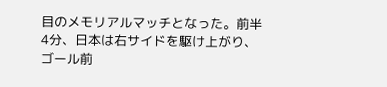目のメモリアルマッチとなった。前半4分、日本は右サイドを駆け上がり、ゴール前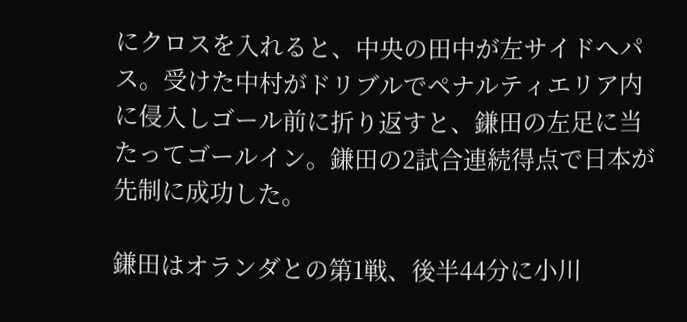にクロスを入れると、中央の田中が左サイドへパス。受けた中村がドリブルでペナルティエリア内に侵入しゴール前に折り返すと、鎌田の左足に当たってゴールイン。鎌田の2試合連続得点で日本が先制に成功した。

鎌田はオランダとの第1戦、後半44分に小川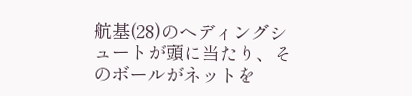航基(28)のヘディングシュートが頭に当たり、そのボールがネットを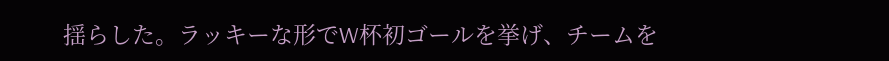揺らした。ラッキーな形でW杯初ゴールを挙げ、チームを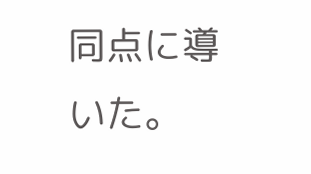同点に導いた。